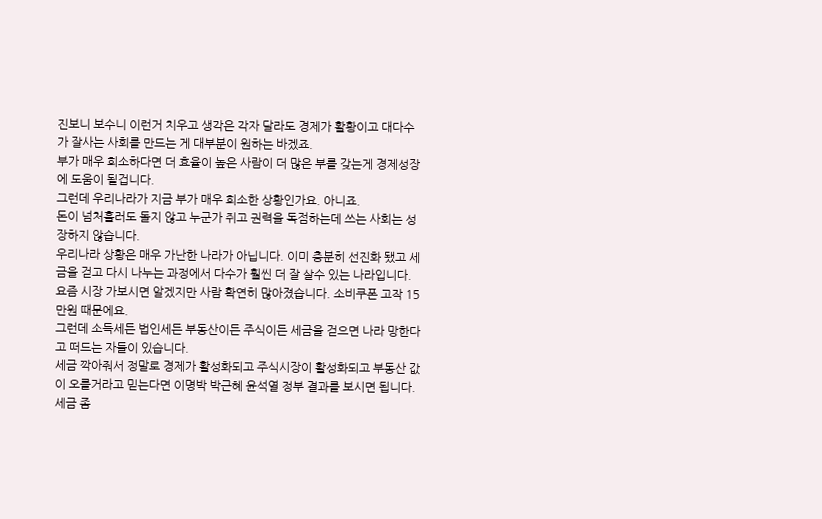진보니 보수니 이런거 치우고 생각은 각자 달라도 경제가 활황이고 대다수가 잘사는 사회를 만드는 게 대부분이 원하는 바겠죠.
부가 매우 희소하다면 더 효율이 높은 사람이 더 많은 부를 갖는게 경제성장에 도움이 될겁니다.
그런데 우리나라가 지금 부가 매우 희소한 상황인가요. 아니죠.
돈이 넘처흘러도 돌지 않고 누군가 쥐고 권력을 독점하는데 쓰는 사회는 성장하지 않습니다.
우리나라 상황은 매우 가난한 나라가 아닙니다. 이미 충분히 선진화 됐고 세금을 걷고 다시 나누는 과정에서 다수가 훨씬 더 잘 살수 있는 나라입니다.
요즘 시장 가보시면 알겠지만 사람 확연히 많아졌습니다. 소비쿠폰 고작 15만원 때문에요.
그런데 소득세든 법인세든 부동산이든 주식이든 세금을 걷으면 나라 망한다고 떠드는 자들이 있습니다.
세금 깍아줘서 정말로 경제가 활성화되고 주식시장이 활성화되고 부동산 값이 오를거라고 믿는다면 이명박 박근혜 윤석열 정부 결과를 보시면 됩니다.
세금 좀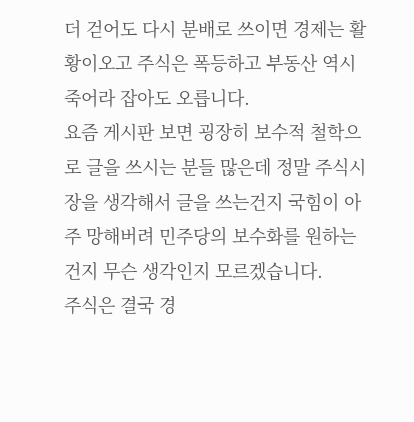더 걷어도 다시 분배로 쓰이면 경제는 활황이오고 주식은 폭등하고 부동산 역시 죽어라 잡아도 오릅니다.
요즘 게시판 보면 굉장히 보수적 철학으로 글을 쓰시는 분들 많은데 정말 주식시장을 생각해서 글을 쓰는건지 국힘이 아주 망해버려 민주당의 보수화를 원하는건지 무슨 생각인지 모르겠습니다.
주식은 결국 경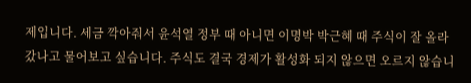제입니다. 세금 깍아줘서 윤석열 정부 때 아니면 이명박 박근혜 때 주식이 잘 올라갔나고 물어보고 싶습니다. 주식도 결국 경제가 활성화 되지 않으면 오르지 않습니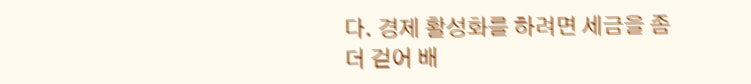다. 경제 활성화를 하려면 세금을 좀 더 걷어 배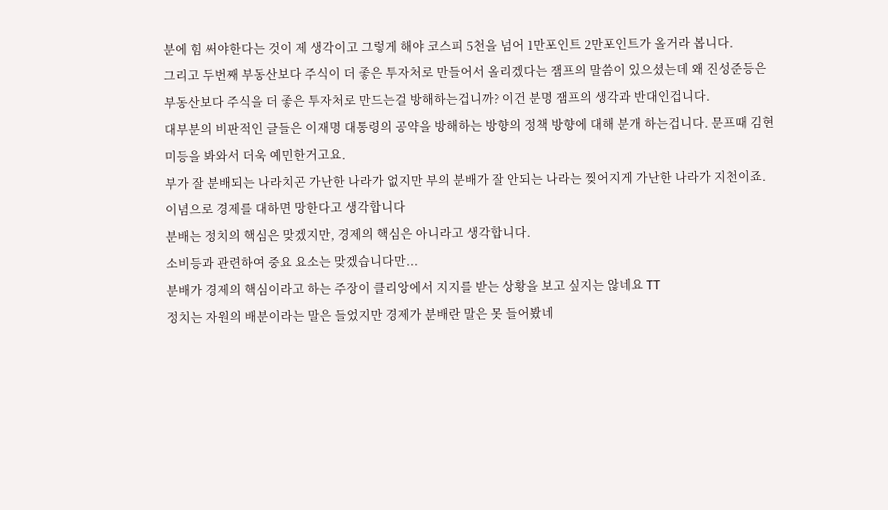분에 힘 써야한다는 것이 제 생각이고 그렇게 해야 코스피 5천을 넘어 1만포인트 2만포인트가 올거라 봅니다.
그리고 두번째 부동산보다 주식이 더 좋은 투자처로 만들어서 올리겠다는 잼프의 말씀이 있으셨는데 왜 진성준등은 부동산보다 주식을 더 좋은 투자처로 만드는걸 방해하는겁니까? 이건 분명 잼프의 생각과 반대인겁니다.
대부분의 비판적인 글들은 이재명 대통령의 공약을 방해하는 방향의 정책 방향에 대해 분개 하는겁니다. 문프때 김현미등을 봐와서 더욱 예민한거고요.
부가 잘 분배되는 나라치곤 가난한 나라가 없지만 부의 분배가 잘 안되는 나라는 찢어지게 가난한 나라가 지천이죠.
이념으로 경제를 대하면 망한다고 생각합니다
분배는 정치의 핵심은 맞겠지만, 경제의 핵심은 아니라고 생각합니다.
소비등과 관련하여 중요 요소는 맞겠습니다만...
분배가 경제의 핵심이라고 하는 주장이 클리앙에서 지지를 받는 상황을 보고 싶지는 않네요 TT
정치는 자원의 배분이라는 말은 들었지만 경제가 분배란 말은 못 들어봤네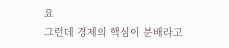요
그런데 경제의 핵심이 분배라고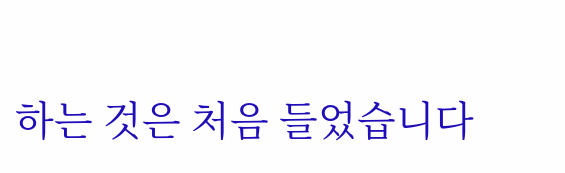하는 것은 처음 들었습니다